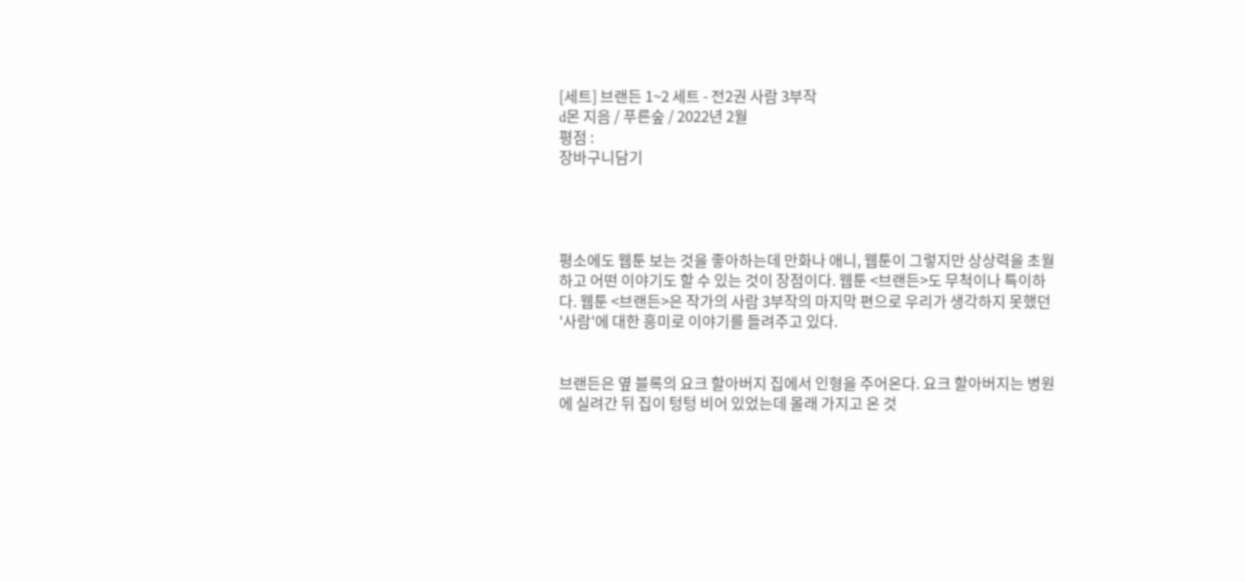[세트] 브랜든 1~2 세트 - 전2권 사람 3부작
d몬 지음 / 푸른숲 / 2022년 2월
평점 :
장바구니담기




평소에도 웹툰 보는 것을 좋아하는데 만화나 애니, 웹툰이 그렇지만 상상력을 초월하고 어떤 이야기도 할 수 있는 것이 장점이다. 웹툰 <브랜든>도 무척이나 특이하다. 웹툰 <브랜든>은 작가의 사람 3부작의 마지막 편으로 우리가 생각하지 못했던 '사람'에 대한 흥미로 이야기를 들려주고 있다.


브랜든은 옆 블록의 요크 할아버지 집에서 인형을 주어온다. 요크 할아버지는 병원에 실려간 뒤 집이 텅텅 비어 있었는데 몰래 가지고 온 것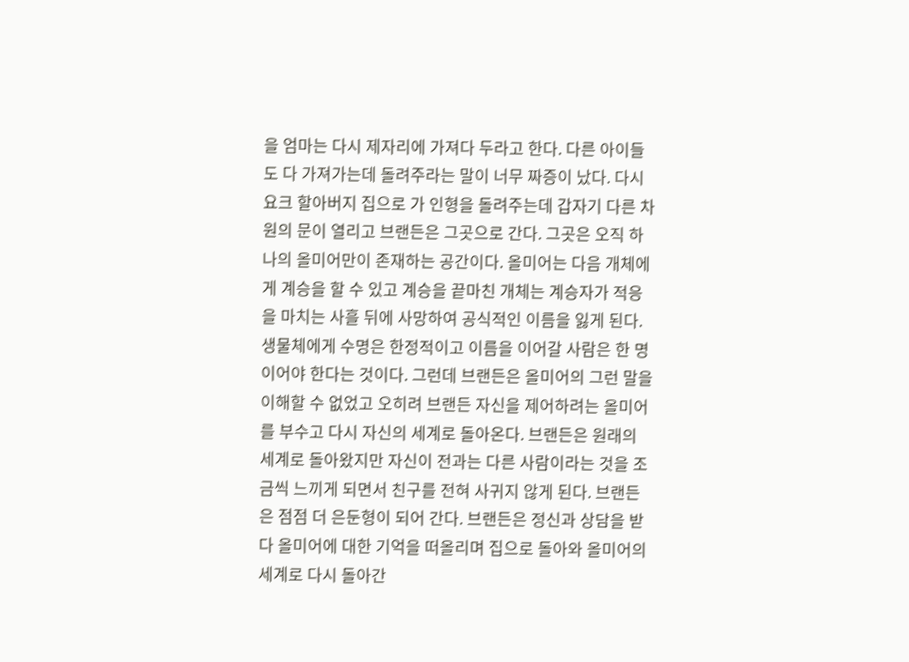을 엄마는 다시 제자리에 가져다 두라고 한다. 다른 아이들도 다 가져가는데 돌려주라는 말이 너무 짜증이 났다. 다시 요크 할아버지 집으로 가 인형을 돌려주는데 갑자기 다른 차원의 문이 열리고 브랜든은 그곳으로 간다. 그곳은 오직 하나의 올미어만이 존재하는 공간이다. 올미어는 다음 개체에게 계승을 할 수 있고 계승을 끝마친 개체는 계승자가 적응을 마치는 사흘 뒤에 사망하여 공식적인 이름을 잃게 된다. 생물체에게 수명은 한정적이고 이름을 이어갈 사람은 한 명이어야 한다는 것이다. 그런데 브랜든은 올미어의 그런 말을 이해할 수 없었고 오히려 브랜든 자신을 제어하려는 올미어를 부수고 다시 자신의 세계로 돌아온다. 브랜든은 원래의 세계로 돌아왔지만 자신이 전과는 다른 사람이라는 것을 조금씩 느끼게 되면서 친구를 전혀 사귀지 않게 된다. 브랜든은 점점 더 은둔형이 되어 간다. 브랜든은 정신과 상담을 받다 올미어에 대한 기억을 떠올리며 집으로 돌아와 올미어의 세계로 다시 돌아간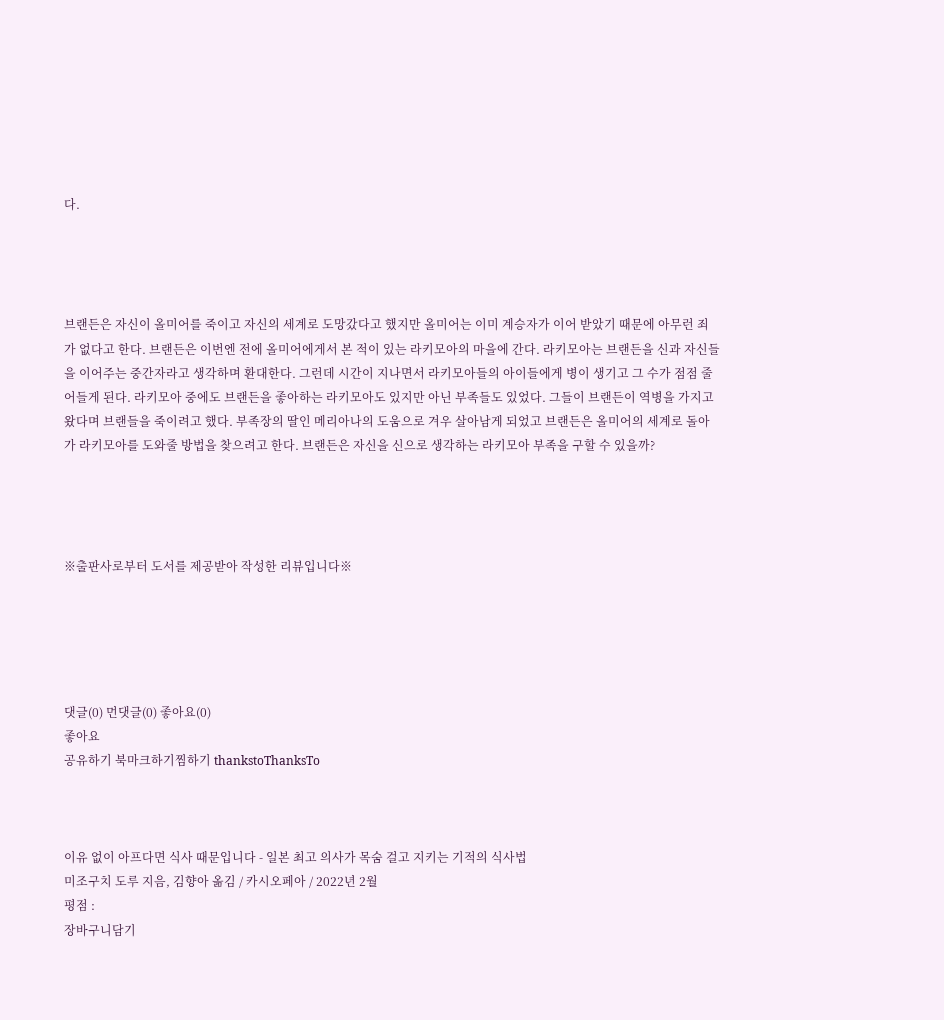다.




브랜든은 자신이 올미어를 죽이고 자신의 세계로 도망갔다고 했지만 올미어는 이미 계승자가 이어 받았기 때문에 아무런 죄가 없다고 한다. 브랜든은 이번엔 전에 올미어에게서 본 적이 있는 라키모아의 마을에 간다. 라키모아는 브랜든을 신과 자신들을 이어주는 중간자라고 생각하며 환대한다. 그런데 시간이 지나면서 라키모아들의 아이들에게 병이 생기고 그 수가 점점 줄어들게 된다. 라키모아 중에도 브랜든을 좋아하는 라키모아도 있지만 아닌 부족들도 있었다. 그들이 브랜든이 역병을 가지고 왔다며 브랜들을 죽이려고 했다. 부족장의 딸인 메리아나의 도움으로 겨우 살아남게 되었고 브랜든은 올미어의 세계로 돌아가 라키모아를 도와줄 방법을 찾으려고 한다. 브랜든은 자신을 신으로 생각하는 라키모아 부족을 구할 수 있을까?




※출판사로부터 도서를 제공받아 작성한 리뷰입니다※





댓글(0) 먼댓글(0) 좋아요(0)
좋아요
공유하기 북마크하기찜하기 thankstoThanksTo



이유 없이 아프다면 식사 때문입니다 - 일본 최고 의사가 목숨 걸고 지키는 기적의 식사법
미조구치 도루 지음, 김향아 옮김 / 카시오페아 / 2022년 2월
평점 :
장바구니담기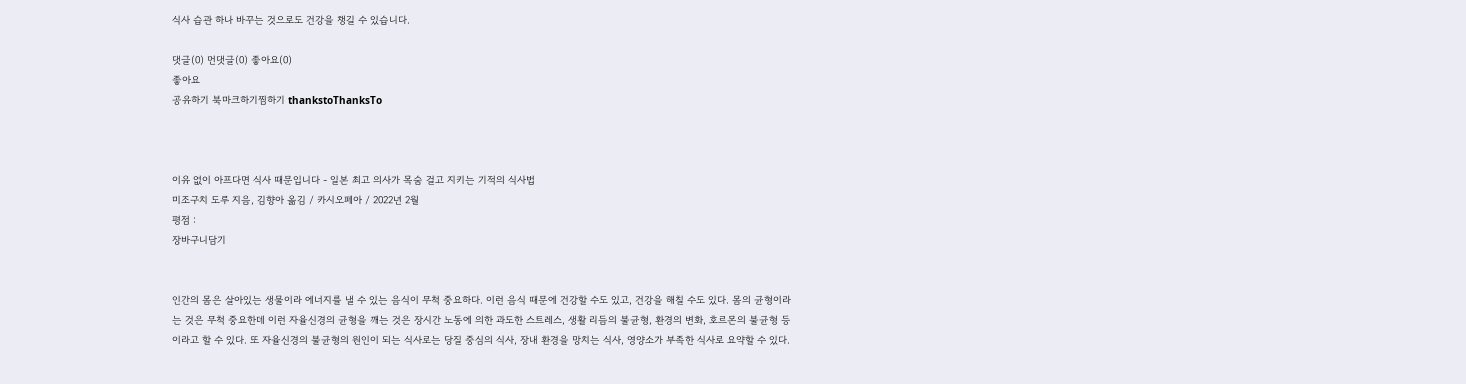식사 습관 하나 바꾸는 것으로도 건강을 챙길 수 있습니다.

댓글(0) 먼댓글(0) 좋아요(0)
좋아요
공유하기 북마크하기찜하기 thankstoThanksTo



이유 없이 아프다면 식사 때문입니다 - 일본 최고 의사가 목숨 걸고 지키는 기적의 식사법
미조구치 도루 지음, 김향아 옮김 / 카시오페아 / 2022년 2월
평점 :
장바구니담기


인간의 몸은 살아있는 생물이라 에너지를 낼 수 있는 음식이 무척 중요하다. 이런 음식 때문에 건강할 수도 있고, 건강을 해칠 수도 있다. 몸의 균형이라는 것은 무척 중요한데 이런 자율신경의 균형을 깨는 것은 장시간 노동에 의한 과도한 스트레스, 생활 리듬의 불균형, 환경의 변화, 호르몬의 불균형 등이라고 할 수 있다. 또 자율신경의 불균형의 원인이 되는 식사로는 당질 중심의 식사, 장내 환경을 망치는 식사, 영양소가 부족한 식사로 요약할 수 있다.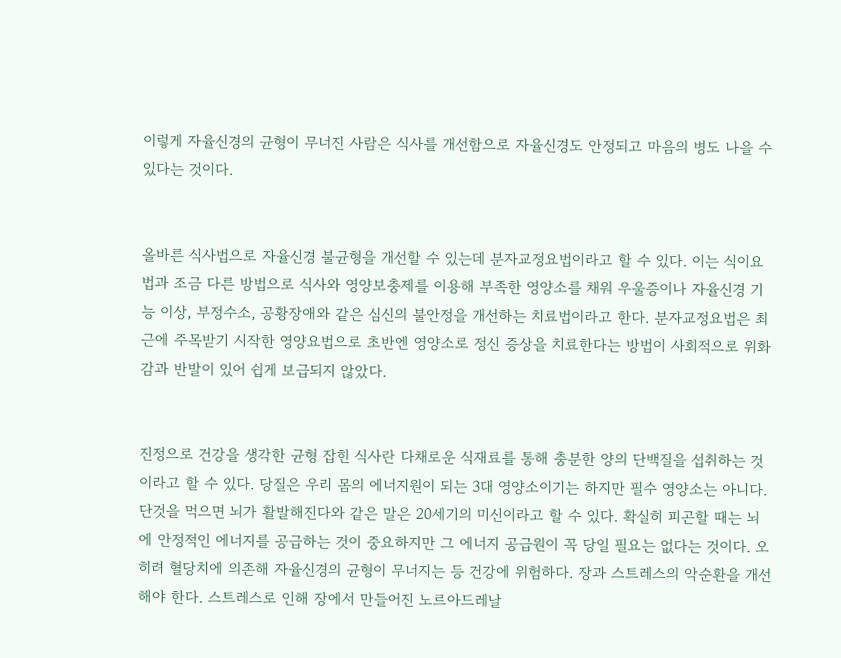이렇게 자율신경의 균형이 무너진 사람은 식사를 개선함으로 자율신경도 안정되고 마음의 병도 나을 수 있다는 것이다.


올바른 식사법으로 자율신경 불균형을 개선할 수 있는데 분자교정요법이라고 할 수 있다. 이는 식이요법과 조금 다른 방법으로 식사와 영양보충제를 이용해 부족한 영양소를 채워 우울증이나 자율신경 기능 이상, 부정수소, 공황장애와 같은 심신의 불안정을 개선하는 치료법이라고 한다. 분자교정요법은 최근에 주목받기 시작한 영양요법으로 초반엔 영양소로 정신 증상을 치료한다는 방법이 사회적으로 위화감과 반발이 있어 쉽게 보급되지 않았다.


진정으로 건강을 생각한 균형 잡힌 식사란 다채로운 식재료를 통해 충분한 양의 단백질을 섭취하는 것이라고 할 수 있다. 당질은 우리 몸의 에너지원이 되는 3대 영양소이기는 하지만 필수 영양소는 아니다. 단것을 먹으면 뇌가 활발해진다와 같은 말은 20세기의 미신이라고 할 수 있다. 확실히 피곤할 때는 뇌에 안정적인 에너지를 공급하는 것이 중요하지만 그 에너지 공급원이 꼭 당일 필요는 없다는 것이다. 오히려 혈당치에 의존해 자율신경의 균형이 무너지는 등 건강에 위험하다. 장과 스트레스의 악순환을 개선해야 한다. 스트레스로 인해 장에서 만들어진 노르아드레날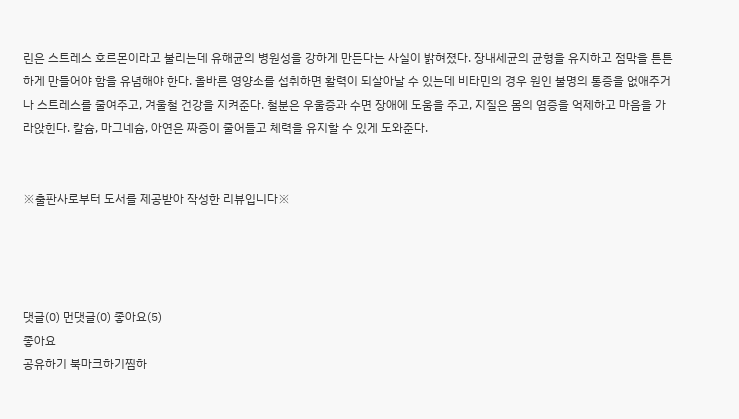린은 스트레스 호르몬이라고 불리는데 유해균의 병원성을 강하게 만든다는 사실이 밝혀졌다. 장내세균의 균형을 유지하고 점막을 튼튼하게 만들어야 함을 유념해야 한다. 올바른 영양소를 섭취하면 활력이 되살아날 수 있는데 비타민의 경우 원인 불명의 통증을 없애주거나 스트레스를 줄여주고, 겨울철 건강을 지켜준다. 철분은 우울증과 수면 장애에 도움을 주고, 지질은 몸의 염증을 억제하고 마음을 가라앉힌다. 칼슘, 마그네슘, 아연은 짜증이 줄어들고 체력을 유지할 수 있게 도와준다.


※출판사로부터 도서를 제공받아 작성한 리뷰입니다※




댓글(0) 먼댓글(0) 좋아요(5)
좋아요
공유하기 북마크하기찜하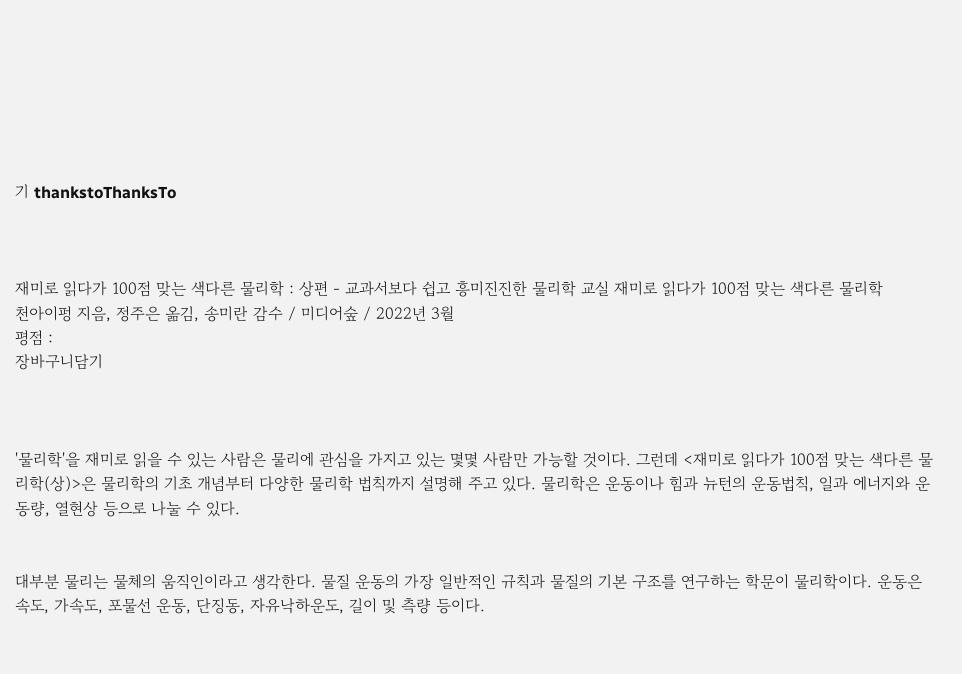기 thankstoThanksTo



재미로 읽다가 100점 맞는 색다른 물리학 : 상편 - 교과서보다 쉽고 흥미진진한 물리학 교실 재미로 읽다가 100점 맞는 색다른 물리학
천아이펑 지음, 정주은 옮김, 송미란 감수 / 미디어숲 / 2022년 3월
평점 :
장바구니담기



'물리학'을 재미로 읽을 수 있는 사람은 물리에 관심을 가지고 있는 몇몇 사람만 가능할 것이다. 그런데 <재미로 읽다가 100점 맞는 색다른 물리학(상)>은 물리학의 기초 개념부터 다양한 물리학 법칙까지 설명해 주고 있다. 물리학은 운동이나 힘과 뉴턴의 운동법칙, 일과 에너지와 운동량, 열현상 등으로 나눌 수 있다.


대부분 물리는 물체의 움직인이라고 생각한다. 물질 운동의 가장 일반적인 규칙과 물질의 기본 구조를 연구하는 학문이 물리학이다. 운동은 속도, 가속도, 포물선 운동, 단징동, 자유낙하운도, 길이 및 측량 등이다.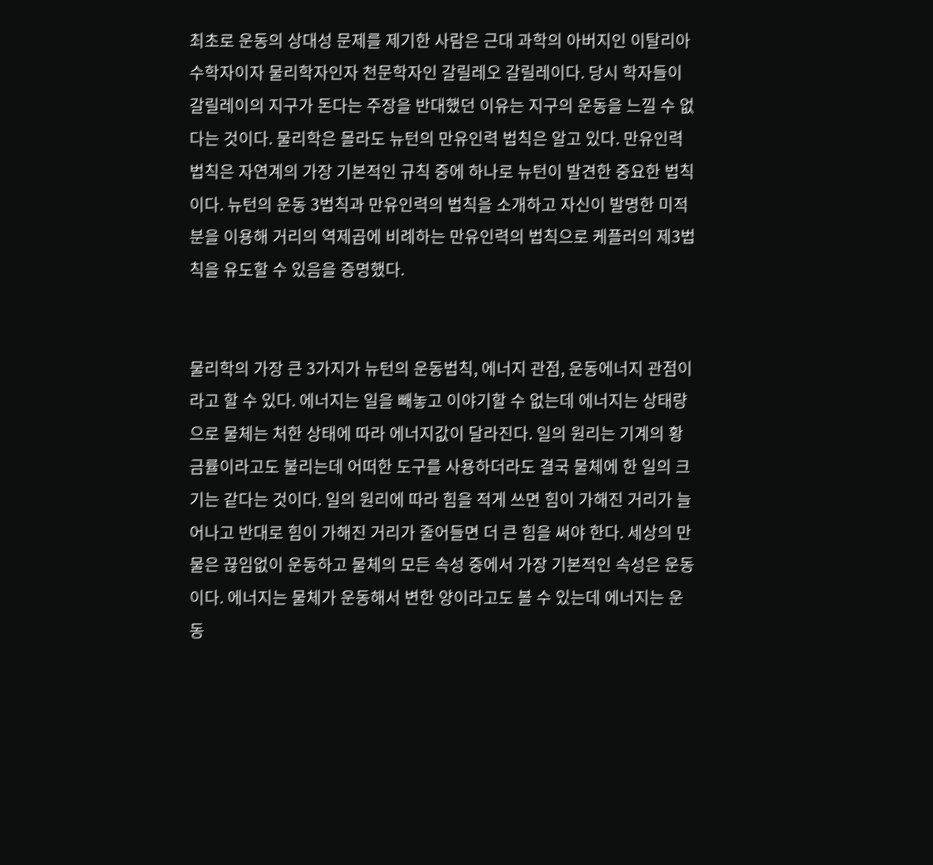최초로 운동의 상대성 문제를 제기한 사람은 근대 과학의 아버지인 이탈리아 수학자이자 물리학자인자 천문학자인 갈릴레오 갈릴레이다. 당시 학자들이 갈릴레이의 지구가 돈다는 주장을 반대했던 이유는 지구의 운동을 느낄 수 없다는 것이다. 물리학은 몰라도 뉴턴의 만유인력 법칙은 알고 있다. 만유인력 법칙은 자연계의 가장 기본적인 규칙 중에 하나로 뉴턴이 발견한 중요한 법칙이다. 뉴턴의 운동 3법칙과 만유인력의 법칙을 소개하고 자신이 발명한 미적분을 이용해 거리의 역제곱에 비례하는 만유인력의 법칙으로 케플러의 제3법칙을 유도할 수 있음을 증명했다.


물리학의 가장 큰 3가지가 뉴턴의 운동법칙, 에너지 관점, 운동에너지 관점이라고 할 수 있다. 에너지는 일을 빼놓고 이야기할 수 없는데 에너지는 상태량으로 물체는 처한 상태에 따라 에너지값이 달라진다. 일의 원리는 기계의 황금률이라고도 불리는데 어떠한 도구를 사용하더라도 결국 물체에 한 일의 크기는 같다는 것이다. 일의 원리에 따라 힘을 적게 쓰면 힘이 가해진 거리가 늘어나고 반대로 힘이 가해진 거리가 줄어들면 더 큰 힘을 써야 한다. 세상의 만물은 끊임없이 운동하고 물체의 모든 속성 중에서 가장 기본적인 속성은 운동이다. 에너지는 물체가 운동해서 변한 양이라고도 볼 수 있는데 에너지는 운동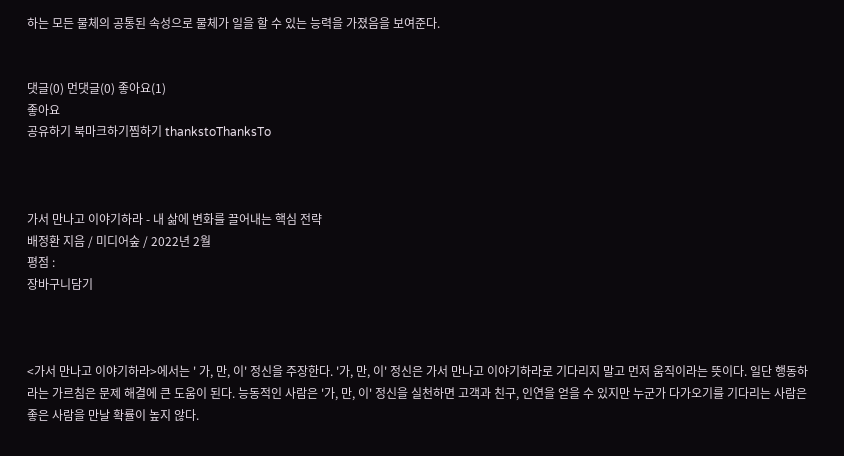하는 모든 물체의 공통된 속성으로 물체가 일을 할 수 있는 능력을 가졌음을 보여준다.


댓글(0) 먼댓글(0) 좋아요(1)
좋아요
공유하기 북마크하기찜하기 thankstoThanksTo



가서 만나고 이야기하라 - 내 삶에 변화를 끌어내는 핵심 전략
배정환 지음 / 미디어숲 / 2022년 2월
평점 :
장바구니담기



<가서 만나고 이야기하라>에서는 ' 가, 만, 이' 정신을 주장한다. '가, 만, 이' 정신은 가서 만나고 이야기하라로 기다리지 말고 먼저 움직이라는 뜻이다. 일단 행동하라는 가르침은 문제 해결에 큰 도움이 된다. 능동적인 사람은 '가, 만, 이' 정신을 실천하면 고객과 친구, 인연을 얻을 수 있지만 누군가 다가오기를 기다리는 사람은 좋은 사람을 만날 확률이 높지 않다.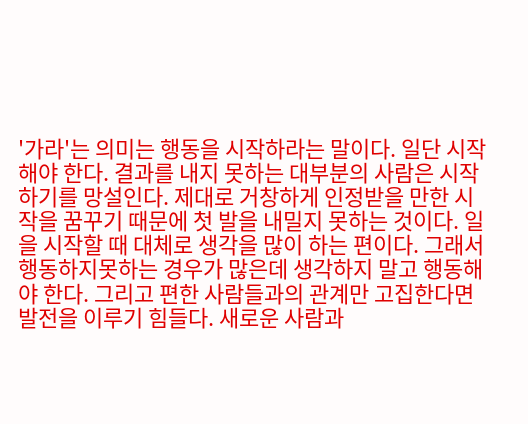'가라'는 의미는 행동을 시작하라는 말이다. 일단 시작해야 한다. 결과를 내지 못하는 대부분의 사람은 시작하기를 망설인다. 제대로 거창하게 인정받을 만한 시작을 꿈꾸기 때문에 첫 발을 내밀지 못하는 것이다. 일을 시작할 때 대체로 생각을 많이 하는 편이다. 그래서 행동하지못하는 경우가 많은데 생각하지 말고 행동해야 한다. 그리고 편한 사람들과의 관계만 고집한다면 발전을 이루기 힘들다. 새로운 사람과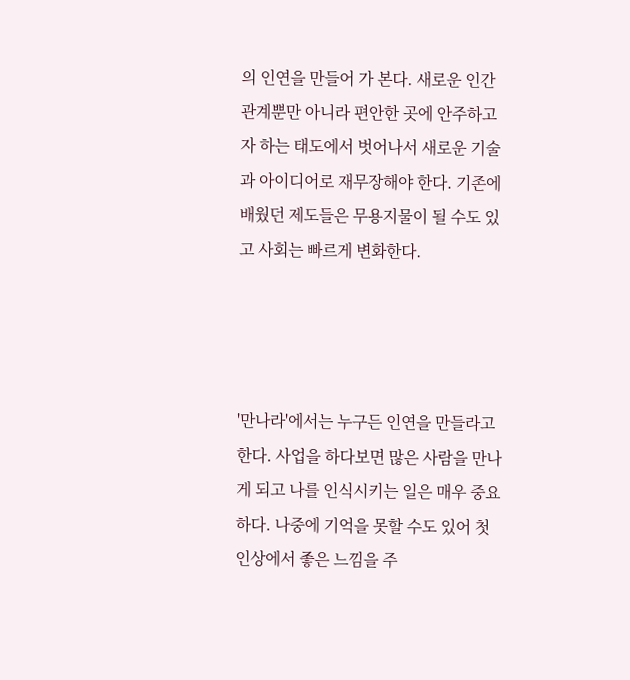의 인연을 만들어 가 본다. 새로운 인간 관계뿐만 아니라 편안한 곳에 안주하고자 하는 태도에서 벗어나서 새로운 기술과 아이디어로 재무장해야 한다. 기존에 배웠던 제도들은 무용지물이 될 수도 있고 사회는 빠르게 변화한다.




'만나라'에서는 누구든 인연을 만들라고 한다. 사업을 하다보면 많은 사람을 만나게 되고 나를 인식시키는 일은 매우 중요하다. 나중에 기억을 못할 수도 있어 첫인상에서 좋은 느낌을 주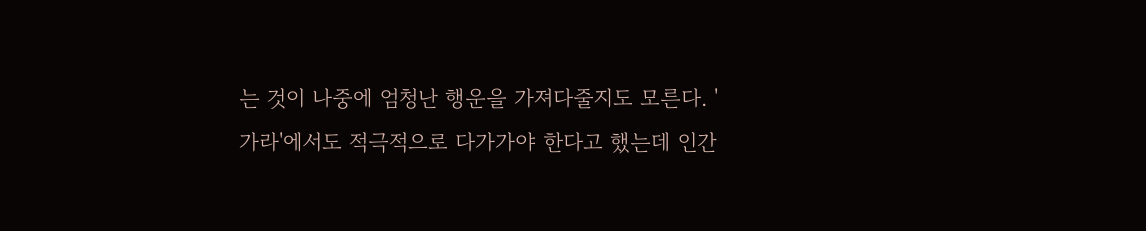는 것이 나중에 엄청난 행운을 가져다줄지도 모른다. '가라'에서도 적극적으로 다가가야 한다고 했는데 인간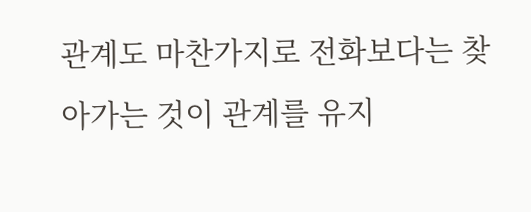관계도 마찬가지로 전화보다는 찾아가는 것이 관계를 유지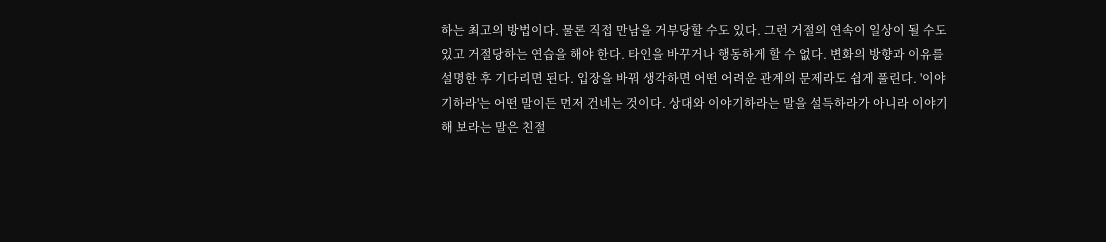하는 최고의 방법이다. 물론 직접 만남을 거부당할 수도 있다. 그런 거절의 연속이 일상이 될 수도 있고 거절당하는 연습을 해야 한다. 타인을 바꾸거나 행동하게 할 수 없다. 변화의 방향과 이유를 설명한 후 기다리면 된다. 입장을 바꿔 생각하면 어떤 어려운 관계의 문제라도 쉽게 풀린다. '이야기하라'는 어떤 말이든 먼저 건네는 것이다. 상대와 이야기하라는 말을 설득하라가 아니라 이야기해 보라는 말은 친절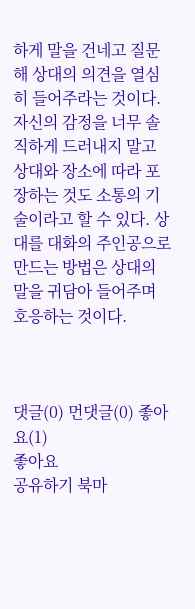하게 말을 건네고 질문해 상대의 의견을 열심히 들어주라는 것이다. 자신의 감정을 너무 솔직하게 드러내지 말고 상대와 장소에 따라 포장하는 것도 소통의 기술이라고 할 수 있다. 상대를 대화의 주인공으로 만드는 방법은 상대의 말을 귀담아 들어주며 호응하는 것이다.



댓글(0) 먼댓글(0) 좋아요(1)
좋아요
공유하기 북마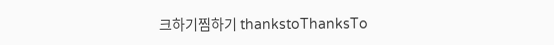크하기찜하기 thankstoThanksTo